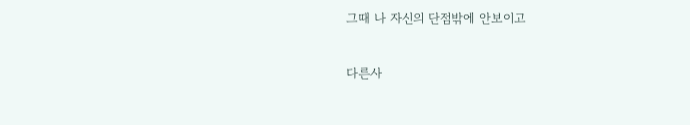그때 나 자신의 단점밖에 안보이고

다른사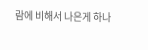람에 비해서 나은게 하나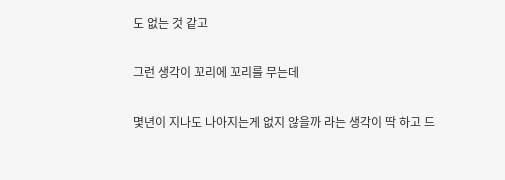도 없는 것 같고

그런 생각이 꼬리에 꼬리를 무는데

몇년이 지나도 나아지는게 없지 않을까 라는 생각이 딱 하고 드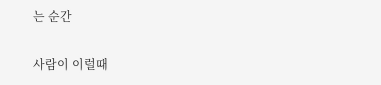는 순간

사람이 이럴때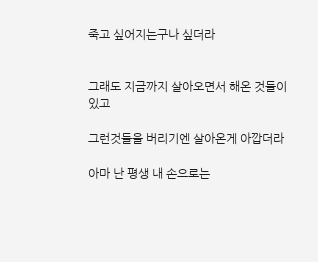죽고 싶어지는구나 싶더라


그래도 지금까지 살아오면서 해온 것들이 있고

그런것들을 버리기엔 살아온게 아깝더라

아마 난 평생 내 손으로는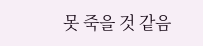못 죽을 것 같음